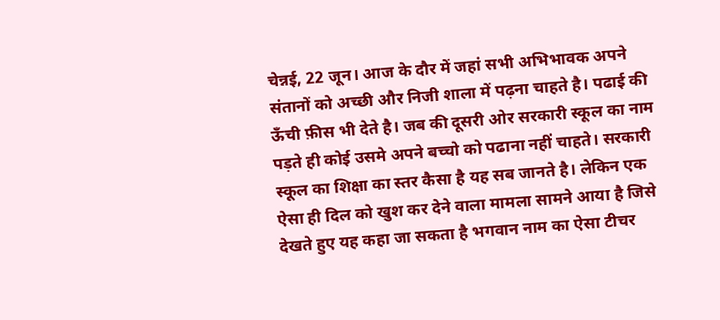चेन्नई, 22 जून। आज के दौर में जहां सभी अभिभावक अपने संतानों को अच्छी और निजी शाला में पढ़ना चाहते है। पढाई की ऊँची फ़ीस भी देते है। जब की दूसरी ओर सरकारी स्कूल का नाम पड़ते ही कोई उसमे अपने बच्चो को पढाना नहीं चाहते। सरकारी स्कूल का शिक्षा का स्तर कैसा है यह सब जानते है। लेकिन एक ऐसा ही दिल को खुश कर देने वाला मामला सामने आया है जिसे देखते हुए यह कहा जा सकता है भगवान नाम का ऐसा टीचर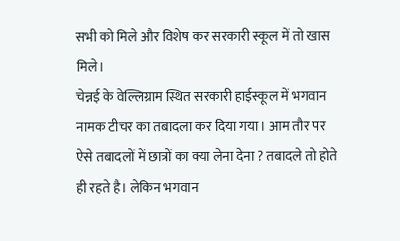सभी को मिले और विशेष कर सरकारी स्कूल में तो खास मिले।
चेन्नई के वेल्लिग्राम स्थित सरकारी हाईस्कूल में भगवान नामक टीचर का तबादला कर दिया गया। आम तौर पर ऐसे तबादलों में छात्रों का क्या लेना देना ? तबादले तो होते ही रहते है। लेकिन भगवान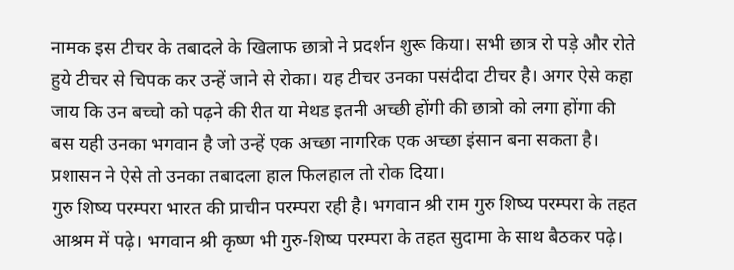नामक इस टीचर के तबादले के खिलाफ छात्रो ने प्रदर्शन शुरू किया। सभी छात्र रो पड़े और रोते हुये टीचर से चिपक कर उन्हें जाने से रोका। यह टीचर उनका पसंदीदा टीचर है। अगर ऐसे कहा जाय कि उन बच्चो को पढ़ने की रीत या मेथड इतनी अच्छी होंगी की छात्रो को लगा होंगा की बस यही उनका भगवान है जो उन्हें एक अच्छा नागरिक एक अच्छा इंसान बना सकता है। प्रशासन ने ऐसे तो उनका तबादला हाल फिलहाल तो रोक दिया।
गुरु शिष्य परम्परा भारत की प्राचीन परम्परा रही है। भगवान श्री राम गुरु शिष्य परम्परा के तहत आश्रम में पढ़े। भगवान श्री कृष्ण भी गुरु-शिष्य परम्परा के तहत सुदामा के साथ बैठकर पढ़े।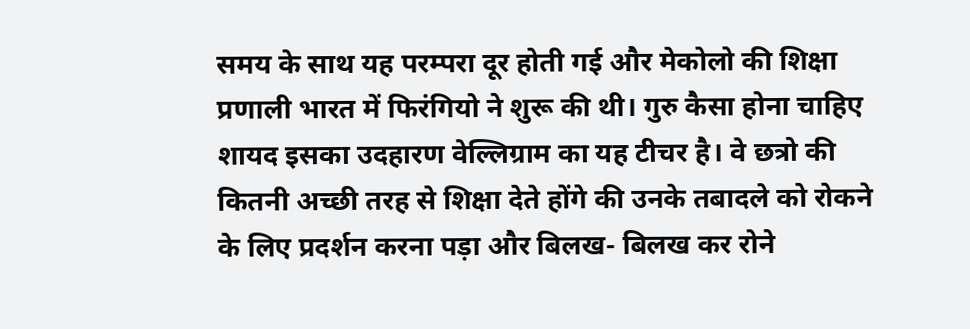समय के साथ यह परम्परा दूर होती गई और मेकोलो की शिक्षा प्रणाली भारत में फिरंगियो ने शुरू की थी। गुरु कैसा होना चाहिए शायद इसका उदहारण वेल्लिग्राम का यह टीचर है। वे छत्रो की कितनी अच्छी तरह से शिक्षा देते होंगे की उनके तबादले को रोकने के लिए प्रदर्शन करना पड़ा और बिलख- बिलख कर रोने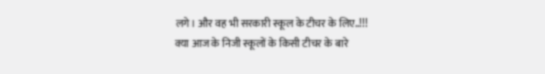लगे। और वह भी सरकारी स्कूल के टीचर के लिए..!!!
क्या आज के निजी स्कूलों के किसी टीचर के बारे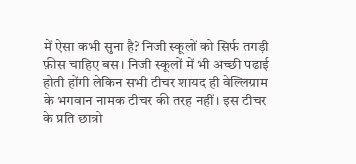में ऐसा कभी सुना है? निजी स्कूलों को सिर्फ तगड़ी फ़ीस चाहिए बस। निजी स्कूलों में भी अच्छी पढाई होती होंगी लेकिन सभी टीचर शायद ही वेल्लिग्राम के भगवान नामक टीचर की तरह नहीं। इस टीचर के प्रति छात्रो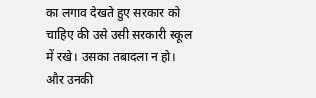का लगाव देखते हुए सरकार को चाहिए की उसे उसी सरकारी स्कूल में रखे। उसका तबादला न हो। और उनकी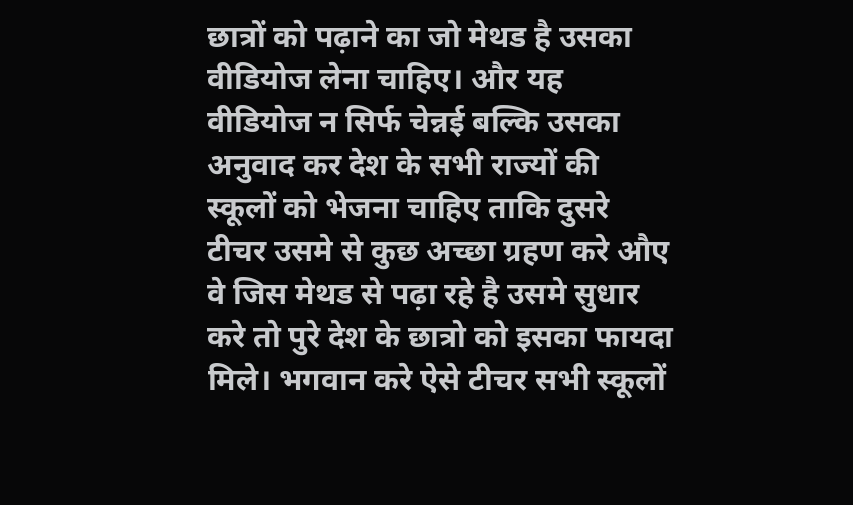छात्रों को पढ़ाने का जो मेथड है उसका वीडियोज लेना चाहिए। और यह वीडियोज न सिर्फ चेन्नई बल्कि उसका अनुवाद कर देश के सभी राज्यों की स्कूलों को भेजना चाहिए ताकि दुसरे टीचर उसमे से कुछ अच्छा ग्रहण करे औए वे जिस मेथड से पढ़ा रहे है उसमे सुधार करे तो पुरे देश के छात्रो को इसका फायदा मिले। भगवान करे ऐसे टीचर सभी स्कूलों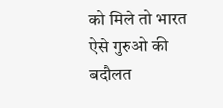को मिले तो भारत ऐसे गुरुओ की बदौलत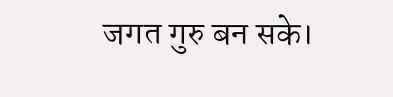जगत गुरु बन सके।